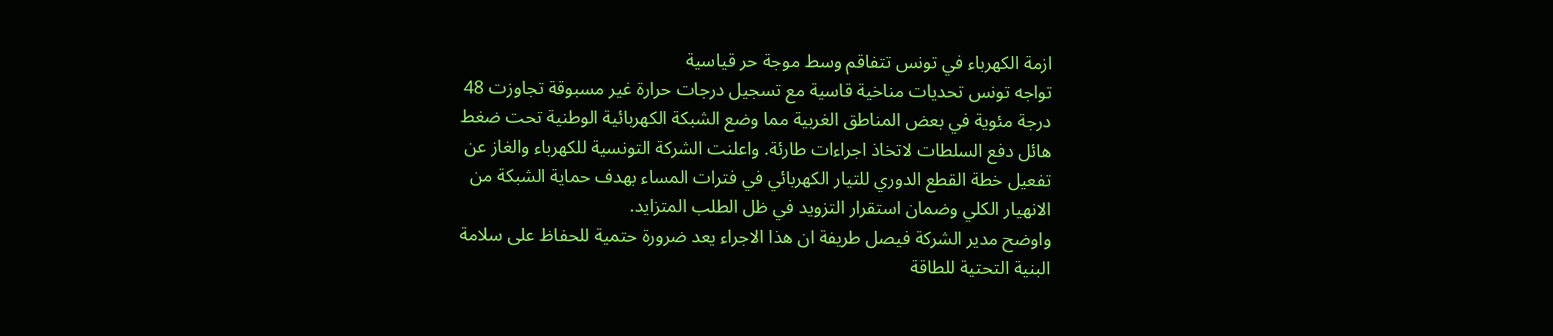ازمة الكهرباء في تونس تتفاقم وسط موجة حر قياسية
تواجه تونس تحديات مناخية قاسية مع تسجيل درجات حرارة غير مسبوقة تجاوزت 48 درجة مئوية في بعض المناطق الغربية مما وضع الشبكة الكهربائية الوطنية تحت ضغط هائل دفع السلطات لاتخاذ اجراءات طارئة. واعلنت الشركة التونسية للكهرباء والغاز عن تفعيل خطة القطع الدوري للتيار الكهربائي في فترات المساء بهدف حماية الشبكة من الانهيار الكلي وضمان استقرار التزويد في ظل الطلب المتزايد.
واوضح مدير الشركة فيصل طريفة ان هذا الاجراء يعد ضرورة حتمية للحفاظ على سلامة البنية التحتية للطاقة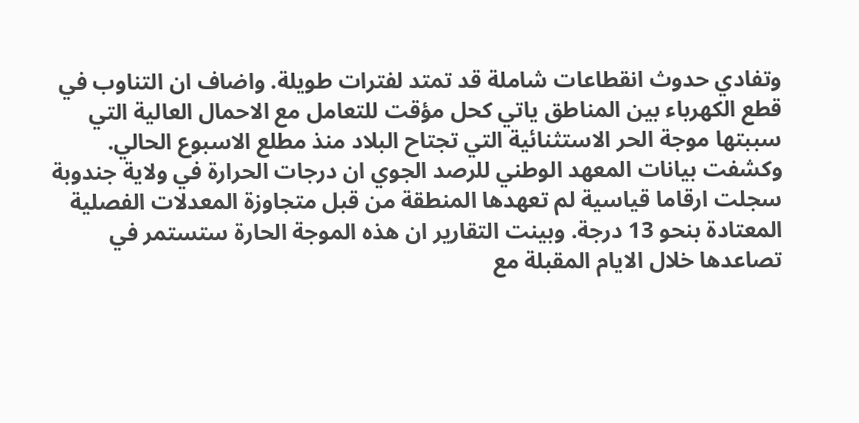وتفادي حدوث انقطاعات شاملة قد تمتد لفترات طويلة. واضاف ان التناوب في قطع الكهرباء بين المناطق ياتي كحل مؤقت للتعامل مع الاحمال العالية التي سببتها موجة الحر الاستثنائية التي تجتاح البلاد منذ مطلع الاسبوع الحالي.
وكشفت بيانات المعهد الوطني للرصد الجوي ان درجات الحرارة في ولاية جندوبة سجلت ارقاما قياسية لم تعهدها المنطقة من قبل متجاوزة المعدلات الفصلية المعتادة بنحو 13 درجة. وبينت التقارير ان هذه الموجة الحارة ستستمر في تصاعدها خلال الايام المقبلة مع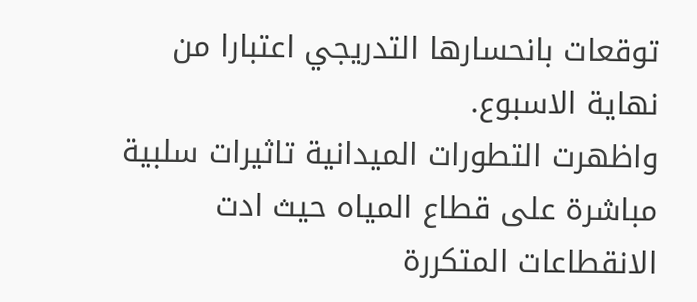توقعات بانحسارها التدريجي اعتبارا من نهاية الاسبوع.
واظهرت التطورات الميدانية تاثيرات سلبية مباشرة على قطاع المياه حيث ادت الانقطاعات المتكررة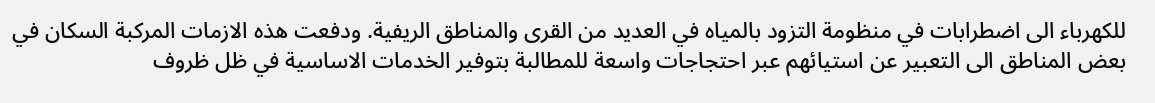للكهرباء الى اضطرابات في منظومة التزود بالمياه في العديد من القرى والمناطق الريفية. ودفعت هذه الازمات المركبة السكان في بعض المناطق الى التعبير عن استيائهم عبر احتجاجات واسعة للمطالبة بتوفير الخدمات الاساسية في ظل ظروف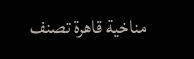مناخية قاهرة تصنف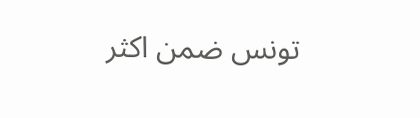تونس ضمن اكثر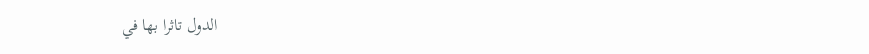الدول تاثرا بها في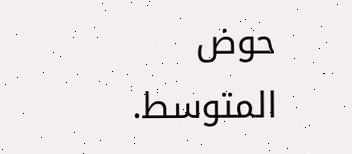حوض المتوسط.